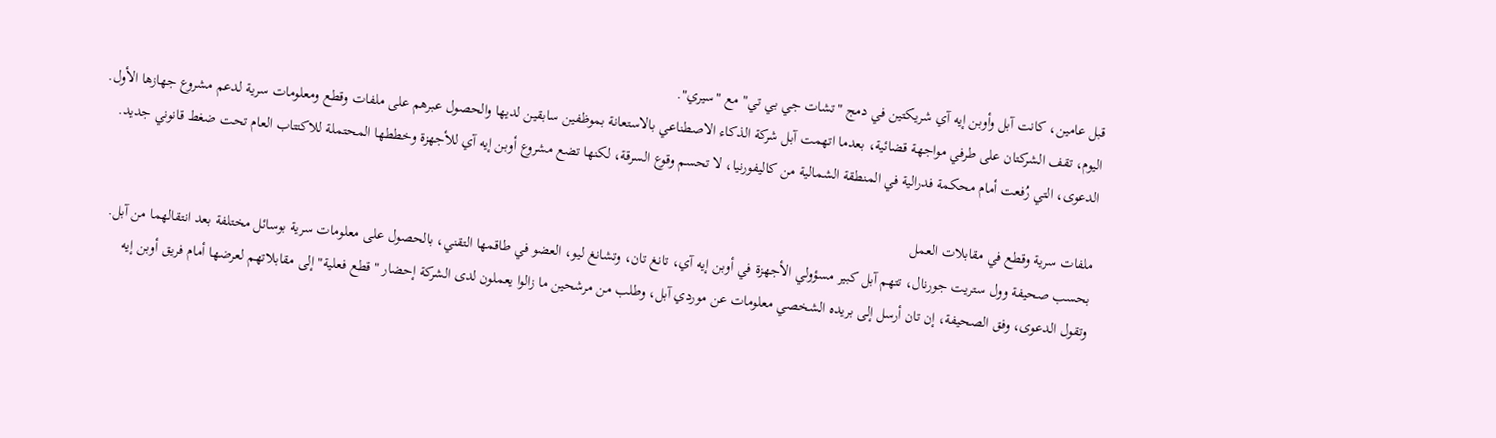قبل عامين، كانت آبل وأوبن إيه آي شريكتين في دمج "تشات جي بي تي" مع "سيري".
اليوم، تقف الشركتان على طرفي مواجهة قضائية، بعدما اتهمت آبل شركة الذكاء الاصطناعي بالاستعانة بموظفين سابقين لديها والحصول عبرهم على ملفات وقطع ومعلومات سرية لدعم مشروع جهازها الأول.
الدعوى، التي رُفعت أمام محكمة فدرالية في المنطقة الشمالية من كاليفورنيا، لا تحسم وقوع السرقة، لكنها تضع مشروع أوبن إيه آي للأجهزة وخططها المحتملة للاكتتاب العام تحت ضغط قانوني جديد.

ملفات سرية وقطع في مقابلات العمل
بحسب صحيفة وول ستريت جورنال، تتهم آبل كبير مسؤولي الأجهزة في أوبن إيه آي، تانغ تان، وتشانغ ليو، العضو في طاقمها التقني، بالحصول على معلومات سرية بوسائل مختلفة بعد انتقالهما من آبل.
وتقول الدعوى، وفق الصحيفة، إن تان أرسل إلى بريده الشخصي معلومات عن موردي آبل، وطلب من مرشحين ما زالوا يعملون لدى الشركة إحضار "قطع فعلية" إلى مقابلاتهم لعرضها أمام فريق أوبن إيه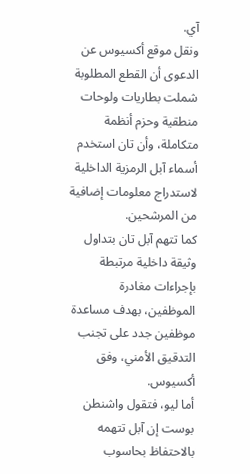آي.
ونقل موقع أكسيوس عن الدعوى أن القطع المطلوبة شملت بطاريات ولوحات منطقية وحزم أنظمة متكاملة، وأن تان استخدم أسماء آبل الرمزية الداخلية لاستدراج معلومات إضافية من المرشحين.
كما تتهم آبل تان بتداول وثيقة داخلية مرتبطة بإجراءات مغادرة الموظفين، بهدف مساعدة موظفين جدد على تجنب التدقيق الأمني، وفق أكسيوس.
أما ليو، فتقول واشنطن بوست إن آبل تتهمه بالاحتفاظ بحاسوب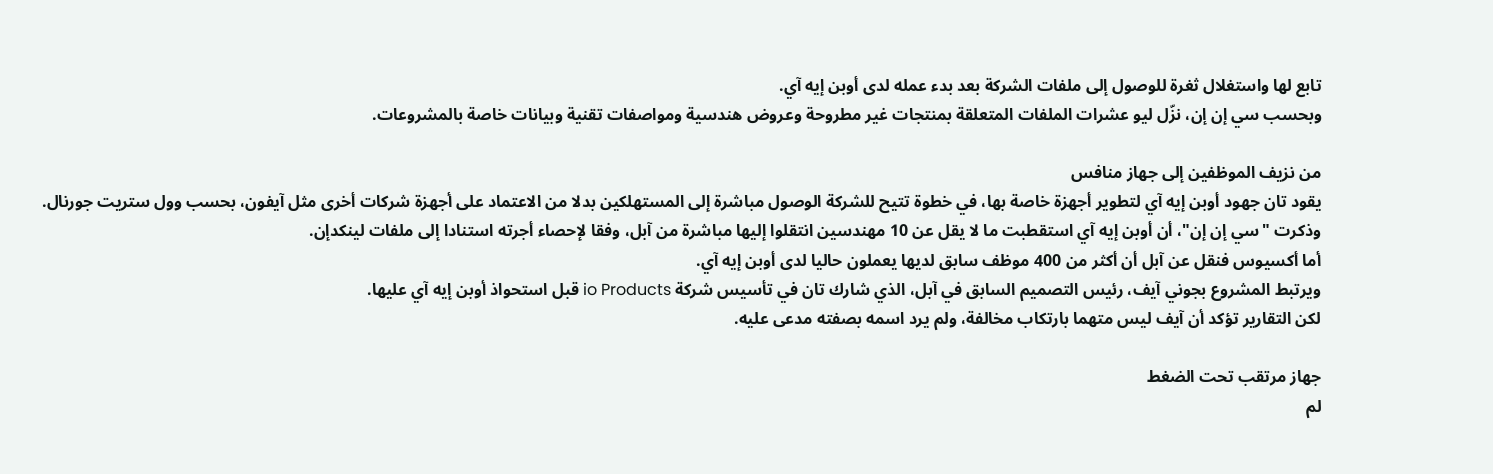تابع لها واستغلال ثغرة للوصول إلى ملفات الشركة بعد بدء عمله لدى أوبن إيه آي.
وبحسب سي إن إن، نزّل ليو عشرات الملفات المتعلقة بمنتجات غير مطروحة وعروض هندسية ومواصفات تقنية وبيانات خاصة بالمشروعات.

من نزيف الموظفين إلى جهاز منافس
يقود تان جهود أوبن إيه آي لتطوير أجهزة خاصة بها، في خطوة تتيح للشركة الوصول مباشرة إلى المستهلكين بدلا من الاعتماد على أجهزة شركات أخرى مثل آيفون، بحسب وول ستريت جورنال.
وذكرت "سي إن إن"، أن أوبن إيه آي استقطبت ما لا يقل عن 10 مهندسين انتقلوا إليها مباشرة من آبل، وفقا لإحصاء أجرته استنادا إلى ملفات لينكدإن.
أما أكسيوس فنقل عن آبل أن أكثر من 400 موظف سابق لديها يعملون حاليا لدى أوبن إيه آي.
ويرتبط المشروع بجوني آيف، رئيس التصميم السابق في آبل، الذي شارك تان في تأسيس شركة io Products قبل استحواذ أوبن إيه آي عليها.
لكن التقارير تؤكد أن آيف ليس متهما بارتكاب مخالفة، ولم يرد اسمه بصفته مدعى عليه.

جهاز مرتقب تحت الضغط
لم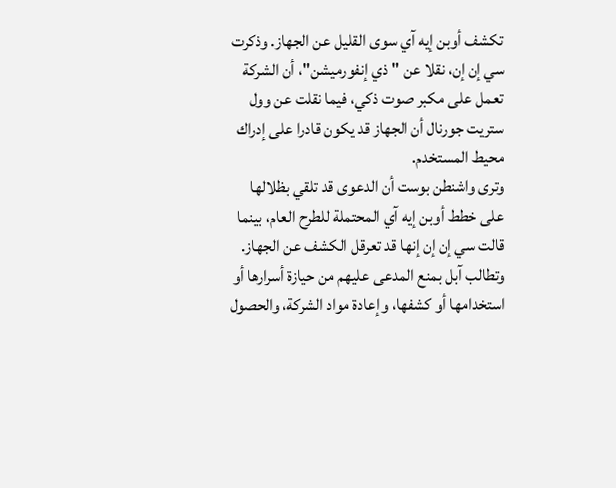تكشف أوبن إيه آي سوى القليل عن الجهاز. وذكرت سي إن إن، نقلا عن "ذي إنفورميشن"، أن الشركة تعمل على مكبر صوت ذكي، فيما نقلت عن وول ستريت جورنال أن الجهاز قد يكون قادرا على إدراك محيط المستخدم.
وترى واشنطن بوست أن الدعوى قد تلقي بظلالها على خطط أوبن إيه آي المحتملة للطرح العام، بينما قالت سي إن إن إنها قد تعرقل الكشف عن الجهاز.
وتطالب آبل بمنع المدعى عليهم من حيازة أسرارها أو استخدامها أو كشفها، وإعادة مواد الشركة، والحصول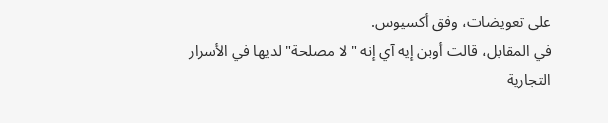على تعويضات، وفق أكسيوس.
في المقابل، قالت أوبن إيه آي إنه "لا مصلحة" لديها في الأسرار التجارية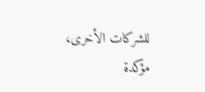للشركات الأخرى، مؤكدة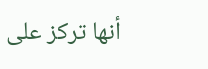أنها تركز على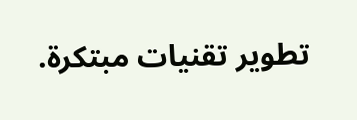تطوير تقنيات مبتكرة.